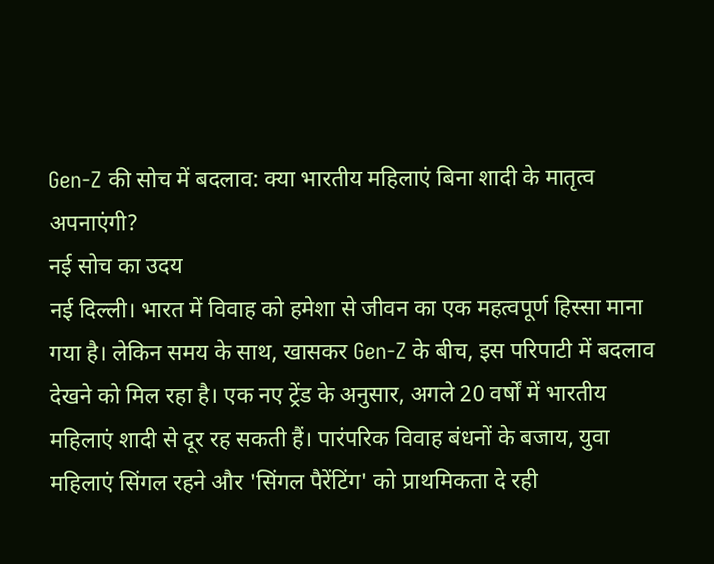Gen-Z की सोच में बदलाव: क्या भारतीय महिलाएं बिना शादी के मातृत्व अपनाएंगी?
नई सोच का उदय
नई दिल्ली। भारत में विवाह को हमेशा से जीवन का एक महत्वपूर्ण हिस्सा माना गया है। लेकिन समय के साथ, खासकर Gen-Z के बीच, इस परिपाटी में बदलाव देखने को मिल रहा है। एक नए ट्रेंड के अनुसार, अगले 20 वर्षों में भारतीय महिलाएं शादी से दूर रह सकती हैं। पारंपरिक विवाह बंधनों के बजाय, युवा महिलाएं सिंगल रहने और 'सिंगल पैरेंटिंग' को प्राथमिकता दे रही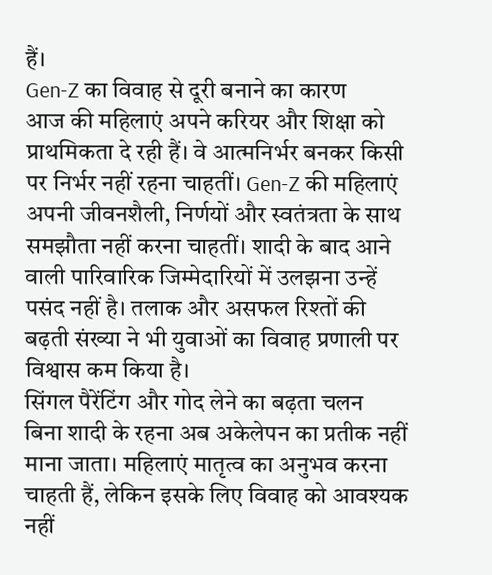हैं।
Gen-Z का विवाह से दूरी बनाने का कारण
आज की महिलाएं अपने करियर और शिक्षा को प्राथमिकता दे रही हैं। वे आत्मनिर्भर बनकर किसी पर निर्भर नहीं रहना चाहतीं। Gen-Z की महिलाएं अपनी जीवनशैली, निर्णयों और स्वतंत्रता के साथ समझौता नहीं करना चाहतीं। शादी के बाद आने वाली पारिवारिक जिम्मेदारियों में उलझना उन्हें पसंद नहीं है। तलाक और असफल रिश्तों की बढ़ती संख्या ने भी युवाओं का विवाह प्रणाली पर विश्वास कम किया है।
सिंगल पैरेंटिंग और गोद लेने का बढ़ता चलन
बिना शादी के रहना अब अकेलेपन का प्रतीक नहीं माना जाता। महिलाएं मातृत्व का अनुभव करना चाहती हैं, लेकिन इसके लिए विवाह को आवश्यक नहीं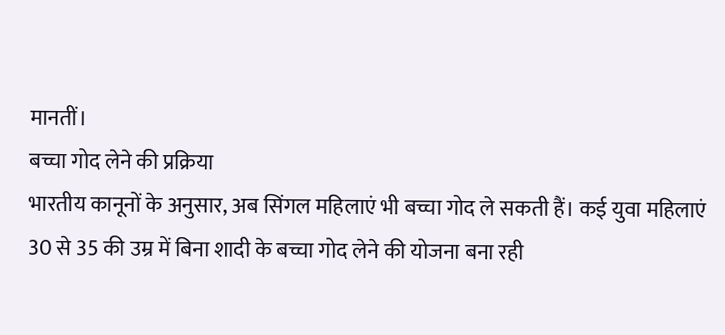मानतीं।
बच्चा गोद लेने की प्रक्रिया
भारतीय कानूनों के अनुसार, अब सिंगल महिलाएं भी बच्चा गोद ले सकती हैं। कई युवा महिलाएं 30 से 35 की उम्र में बिना शादी के बच्चा गोद लेने की योजना बना रही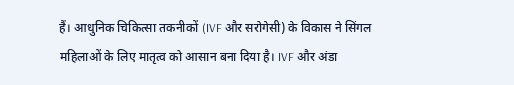हैं। आधुनिक चिकित्सा तकनीकों (IVF और सरोगेसी) के विकास ने सिंगल महिलाओं के लिए मातृत्व को आसान बना दिया है। IVF और अंडा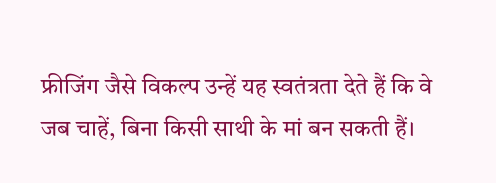फ्रीजिंग जैसे विकल्प उन्हें यह स्वतंत्रता देते हैं कि वे जब चाहें, बिना किसी साथी के मां बन सकती हैं।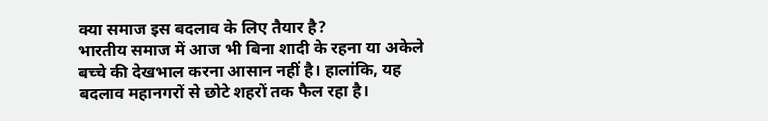क्या समाज इस बदलाव के लिए तैयार है?
भारतीय समाज में आज भी बिना शादी के रहना या अकेले बच्चे की देखभाल करना आसान नहीं है। हालांकि, यह बदलाव महानगरों से छोटे शहरों तक फैल रहा है।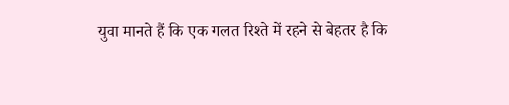युवा मानते हैं कि एक गलत रिश्ते में रहने से बेहतर है कि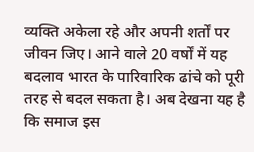व्यक्ति अकेला रहे और अपनी शर्तों पर जीवन जिए। आने वाले 20 वर्षों में यह बदलाव भारत के पारिवारिक ढांचे को पूरी तरह से बदल सकता है। अब देखना यह है कि समाज इस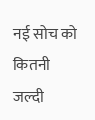नई सोच को कितनी जल्दी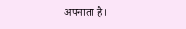अपनाता है।